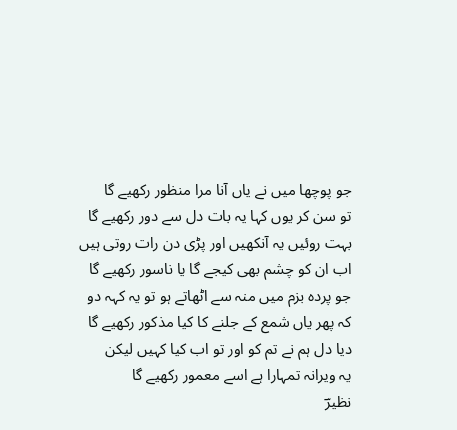جو پوچھا میں نے یاں آنا مرا منظور رکھیے گا
تو سن کر یوں کہا یہ بات دل سے دور رکھیے گا
بہت روئیں یہ آنکھیں اور پڑی دن رات روتی ہیں
اب ان کو چشم بھی کیجے گا یا ناسور رکھیے گا
جو پردہ بزم میں منہ سے اٹھاتے ہو تو یہ کہہ دو
کہ پھر یاں شمع کے جلنے کا کیا مذکور رکھیے گا
دیا دل ہم نے تم کو اور تو اب کیا کہیں لیکن
یہ ویرانہ تمہارا ہے اسے معمور رکھیے گا
نظیرؔ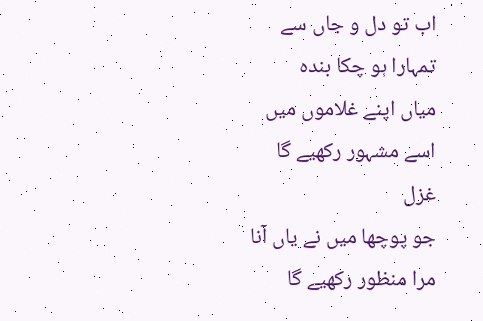اب تو دل و جاں سے تمہارا ہو چکا بندہ
میاں اپنے غلاموں میں اسے مشہور رکھیے گا
غزل
جو پوچھا میں نے یاں آنا مرا منظور رکھیے گا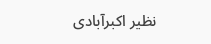نظیر اکبرآبادی